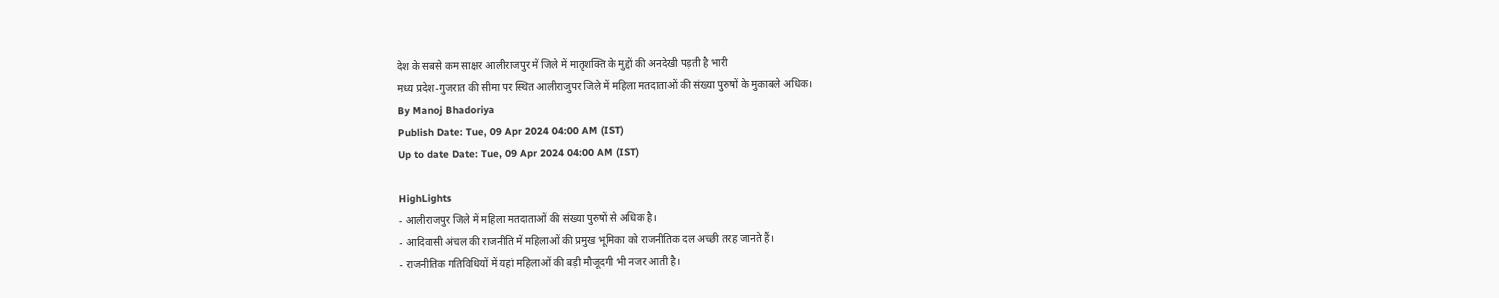देश के सबसे कम साक्षर आलीराजपुर में जिले में मातृशक्ति के मुद्दों की अनदेखी पड़ती है भारी
मध्य प्रदेश-गुजरात की सीमा पर स्थित आलीराजुपर जिले में महिला मतदाताओं की संख्या पुरुषों के मुकाबले अधिक।
By Manoj Bhadoriya
Publish Date: Tue, 09 Apr 2024 04:00 AM (IST)
Up to date Date: Tue, 09 Apr 2024 04:00 AM (IST)

HighLights
- आलीराजपुर जिले में महिला मतदाताओं की संख्या पुरुषों से अधिक है।
- आदिवासी अंचल की राजनीति में महिलाओं की प्रमुख भूमिका को राजनीतिक दल अच्छी तरह जानते हैं।
- राजनीतिक गतिविधियों में यहां महिलाओं की बड़ी मौजूदगी भी नजर आती है।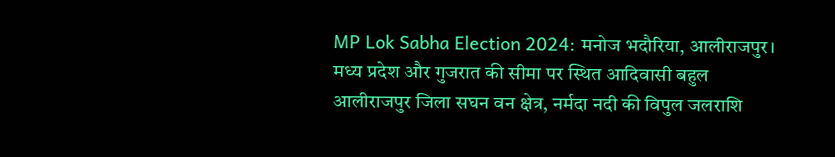MP Lok Sabha Election 2024: मनोज भदौरिया, आलीराजपुर। मध्य प्रदेश और गुजरात की सीमा पर स्थित आदिवासी बहुल आलीराजपुर जिला सघन वन क्षेत्र, नर्मदा नदी की विपुल जलराशि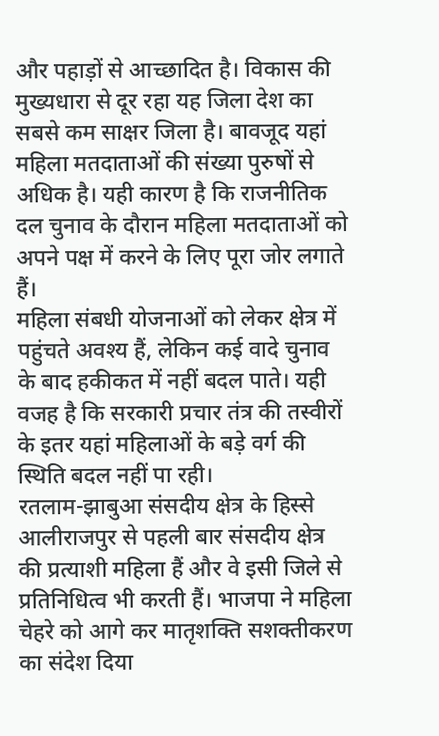और पहाड़ों से आच्छादित है। विकास की मुख्यधारा से दूर रहा यह जिला देश का सबसे कम साक्षर जिला है। बावजूद यहां महिला मतदाताओं की संख्या पुरुषों से अधिक है। यही कारण है कि राजनीतिक दल चुनाव के दौरान महिला मतदाताओं को अपने पक्ष में करने के लिए पूरा जोर लगाते हैं।
महिला संबधी योजनाओं को लेकर क्षेत्र में पहुंचते अवश्य हैं, लेकिन कई वादे चुनाव के बाद हकीकत में नहीं बदल पाते। यही वजह है कि सरकारी प्रचार तंत्र की तस्वीरों के इतर यहां महिलाओं के बड़े वर्ग की स्थिति बदल नहीं पा रही।
रतलाम-झाबुआ संसदीय क्षेत्र के हिस्से आलीराजपुर से पहली बार संसदीय क्षेत्र की प्रत्याशी महिला हैं और वे इसी जिले से प्रतिनिधित्व भी करती हैं। भाजपा ने महिला चेहरे को आगे कर मातृशक्ति सशक्तीकरण का संदेश दिया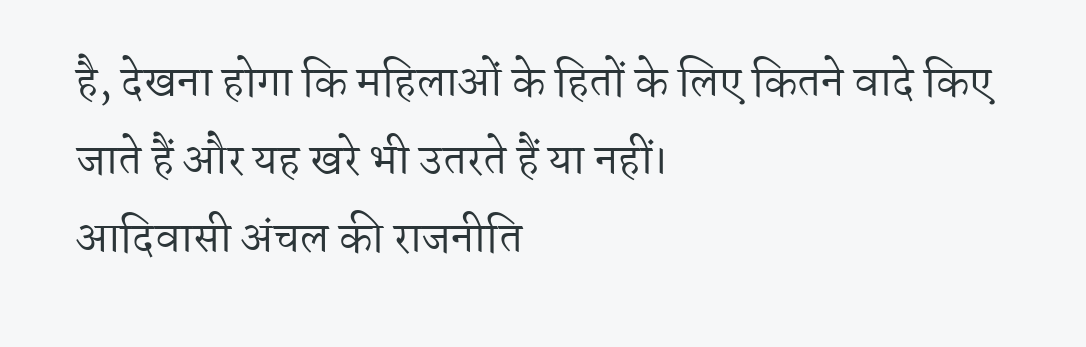है, देखना होगा कि महिलाओं के हितों के लिए कितने वादे किए जाते हैं और यह खरे भी उतरते हैं या नहीं।
आदिवासी अंचल की राजनीति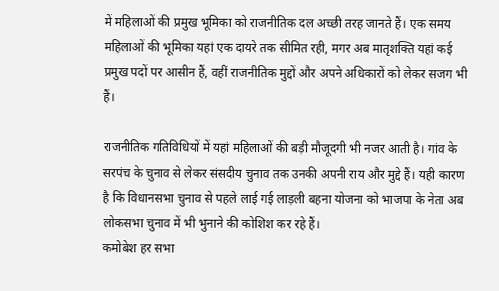में महिलाओं की प्रमुख भूमिका को राजनीतिक दल अच्छी तरह जानते हैं। एक समय महिलाओं की भूमिका यहां एक दायरे तक सीमित रही, मगर अब मातृशक्ति यहां कई प्रमुख पदों पर आसीन हैं, वहीं राजनीतिक मुद्दों और अपने अधिकारों को लेकर सजग भी हैं।

राजनीतिक गतिविधियों में यहां महिलाओं की बड़ी मौजूदगी भी नजर आती है। गांव के सरपंच के चुनाव से लेकर संसदीय चुनाव तक उनकी अपनी राय और मुद्दे हैं। यही कारण है कि विधानसभा चुनाव से पहले लाई गई लाड़ली बहना योजना को भाजपा के नेता अब लोकसभा चुनाव में भी भुनाने की कोशिश कर रहे हैं।
कमोबेश हर सभा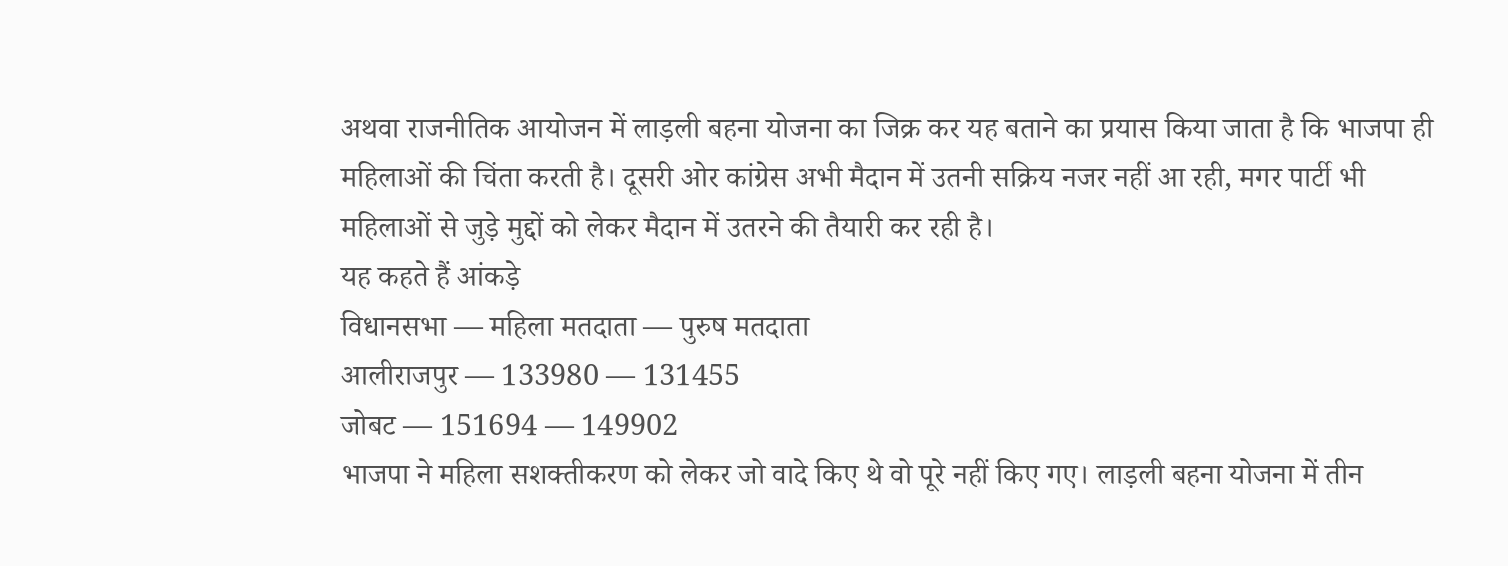अथवा राजनीतिक आयोजन में लाड़ली बहना योजना का जिक्र कर यह बताने का प्रयास किया जाता है कि भाजपा ही महिलाओं की चिंता करती है। दूसरी ओर कांग्रेस अभी मैदान में उतनी सक्रिय नजर नहीं आ रही, मगर पार्टी भी महिलाओं से जुड़े मुद्दों को लेकर मैदान में उतरने की तैयारी कर रही है।
यह कहते हैं आंकड़े
विधानसभा — महिला मतदाता — पुरुष मतदाता
आलीराजपुर — 133980 — 131455
जोबट — 151694 — 149902
भाजपा ने महिला सशक्तीकरण को लेकर जो वादे किए थे वो पूरे नहीं किए गए। लाड़ली बहना योजना में तीन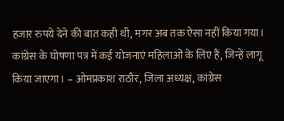हजार रुपये देने की बात कही थी, मगर अब तक ऐसा नहीं किया गया। कांग्रेस के घोषणा पत्र में कई योजनाएं महिलाओं के लिए हैं, जिन्हें लागू किया जाएगा। – ओमप्रकाश राठौर, जिला अध्यक्ष, कांग्रेस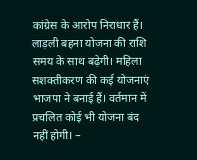कांग्रेस के आरोप निराधार हैं। लाड़ली बहना योजना की राशि समय के साथ बढ़ेगी। महिला सशक्तीकरण की कई योजनाएं भाजपा ने बनाई हैं। वर्तमान में प्रचलित कोई भी योजना बंद नहीं होगी। –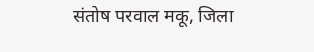संतोष परवाल मकू, जिला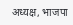अध्यक्ष, भाजपा